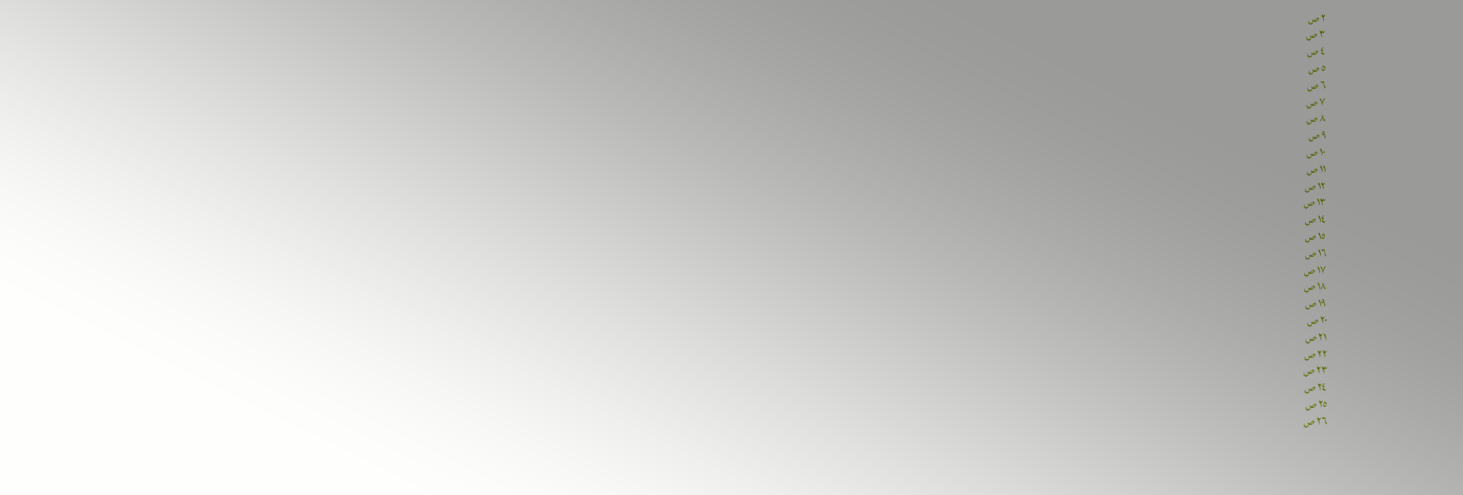٢ ص
٣ ص
٤ ص
٥ ص
٦ ص
٧ ص
٨ ص
٩ ص
١٠ ص
١١ ص
١٢ ص
١٣ ص
١٤ ص
١٥ ص
١٦ ص
١٧ ص
١٨ ص
١٩ ص
٢٠ ص
٢١ ص
٢٢ ص
٢٣ ص
٢٤ ص
٢٥ ص
٢٦ ص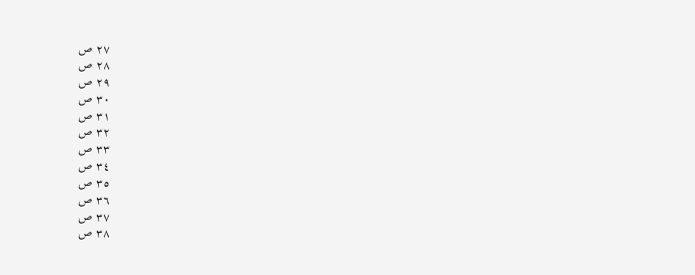٢٧ ص
٢٨ ص
٢٩ ص
٣٠ ص
٣١ ص
٣٢ ص
٣٣ ص
٣٤ ص
٣٥ ص
٣٦ ص
٣٧ ص
٣٨ ص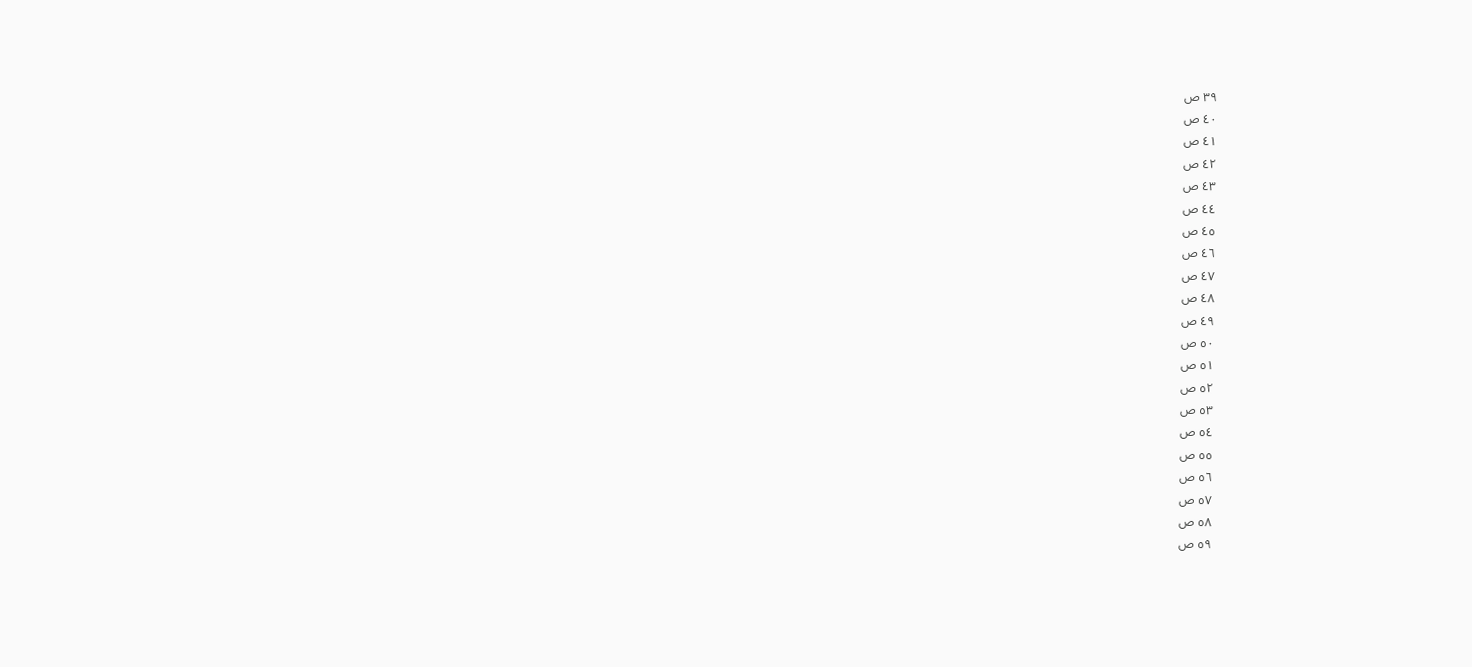٣٩ ص
٤٠ ص
٤١ ص
٤٢ ص
٤٣ ص
٤٤ ص
٤٥ ص
٤٦ ص
٤٧ ص
٤٨ ص
٤٩ ص
٥٠ ص
٥١ ص
٥٢ ص
٥٣ ص
٥٤ ص
٥٥ ص
٥٦ ص
٥٧ ص
٥٨ ص
٥٩ ص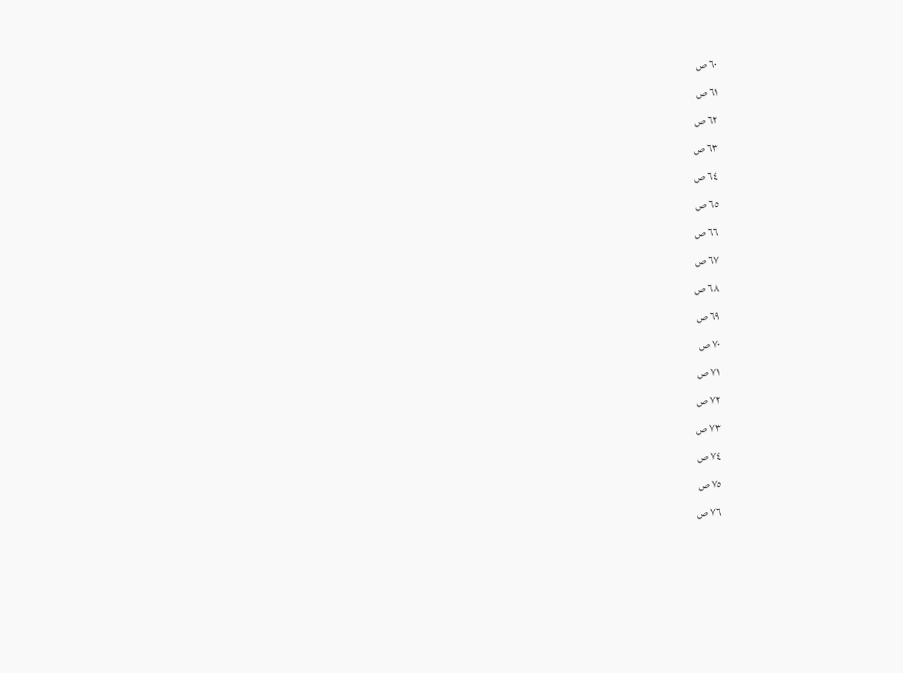٦٠ ص
٦١ ص
٦٢ ص
٦٣ ص
٦٤ ص
٦٥ ص
٦٦ ص
٦٧ ص
٦٨ ص
٦٩ ص
٧٠ ص
٧١ ص
٧٢ ص
٧٣ ص
٧٤ ص
٧٥ ص
٧٦ ص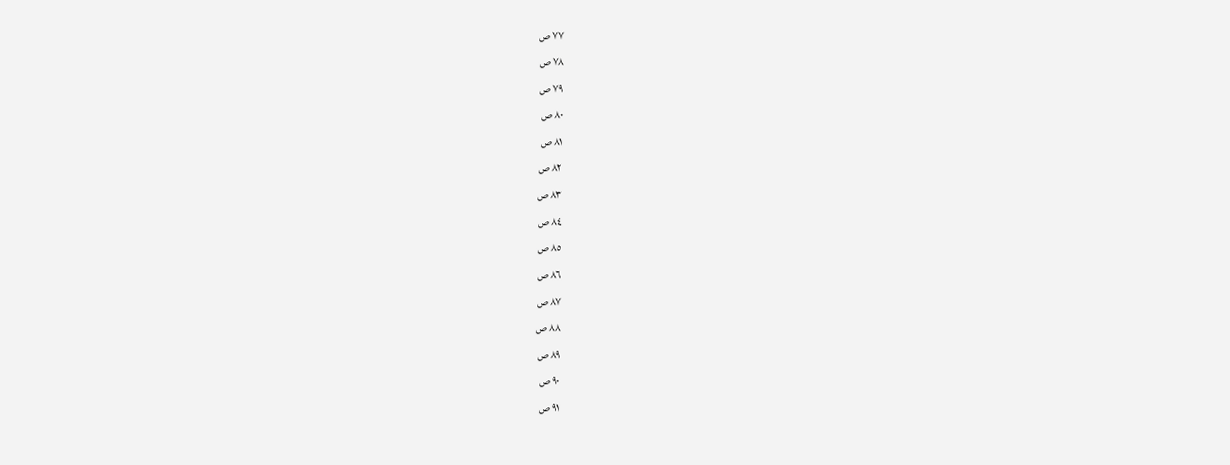٧٧ ص
٧٨ ص
٧٩ ص
٨٠ ص
٨١ ص
٨٢ ص
٨٣ ص
٨٤ ص
٨٥ ص
٨٦ ص
٨٧ ص
٨٨ ص
٨٩ ص
٩٠ ص
٩١ ص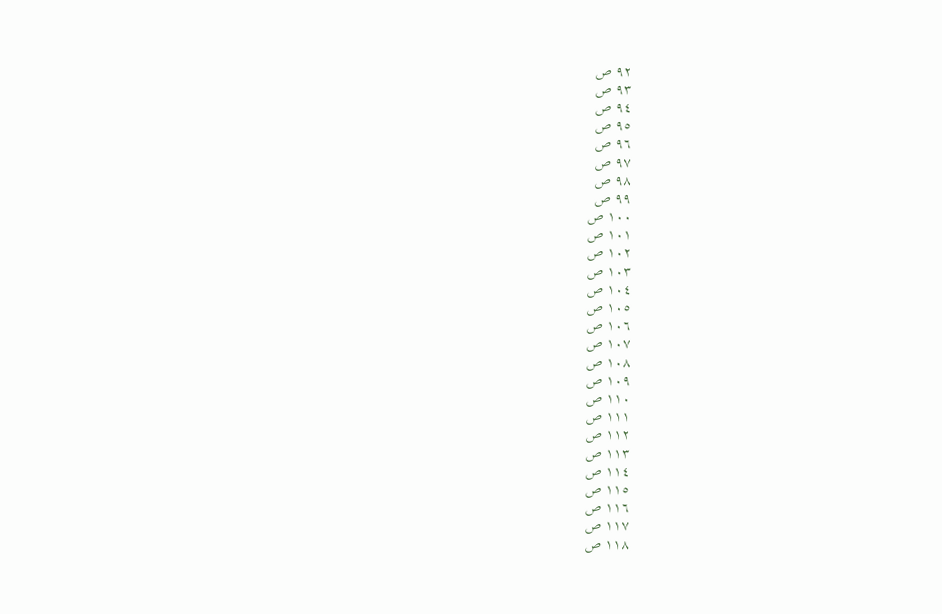٩٢ ص
٩٣ ص
٩٤ ص
٩٥ ص
٩٦ ص
٩٧ ص
٩٨ ص
٩٩ ص
١٠٠ ص
١٠١ ص
١٠٢ ص
١٠٣ ص
١٠٤ ص
١٠٥ ص
١٠٦ ص
١٠٧ ص
١٠٨ ص
١٠٩ ص
١١٠ ص
١١١ ص
١١٢ ص
١١٣ ص
١١٤ ص
١١٥ ص
١١٦ ص
١١٧ ص
١١٨ ص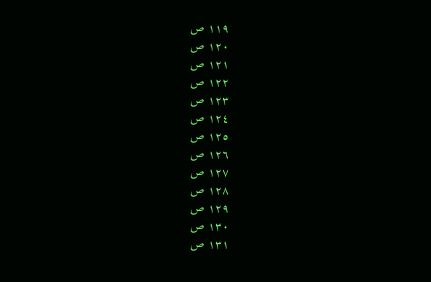١١٩ ص
١٢٠ ص
١٢١ ص
١٢٢ ص
١٢٣ ص
١٢٤ ص
١٢٥ ص
١٢٦ ص
١٢٧ ص
١٢٨ ص
١٢٩ ص
١٣٠ ص
١٣١ ص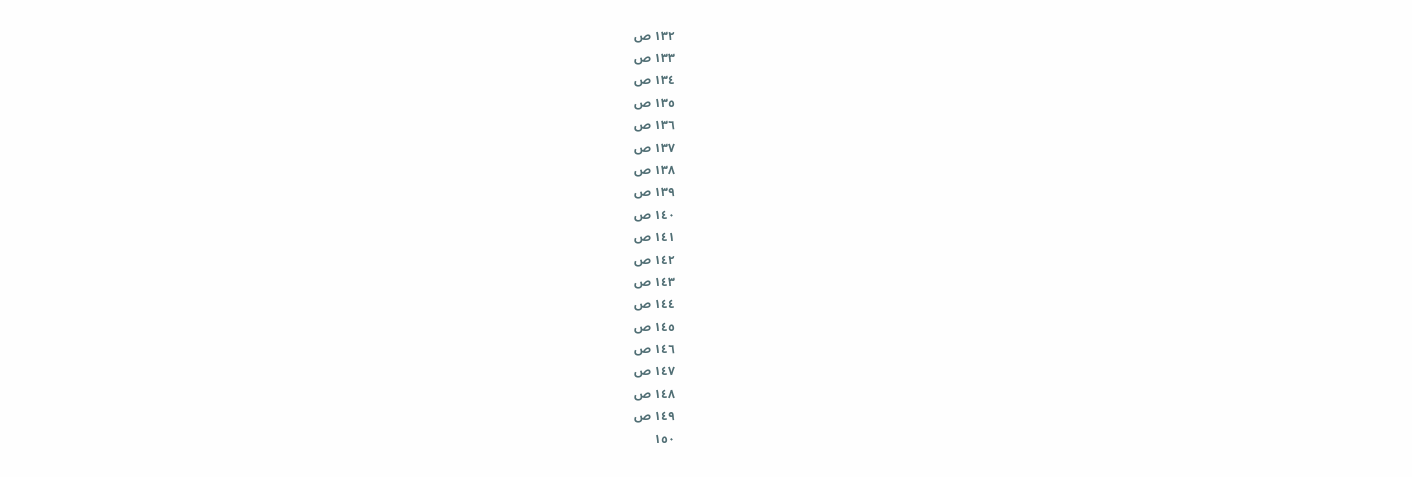١٣٢ ص
١٣٣ ص
١٣٤ ص
١٣٥ ص
١٣٦ ص
١٣٧ ص
١٣٨ ص
١٣٩ ص
١٤٠ ص
١٤١ ص
١٤٢ ص
١٤٣ ص
١٤٤ ص
١٤٥ ص
١٤٦ ص
١٤٧ ص
١٤٨ ص
١٤٩ ص
١٥٠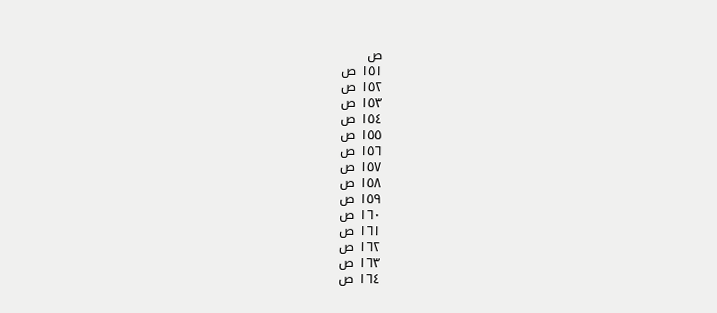ص
١٥١ ص
١٥٢ ص
١٥٣ ص
١٥٤ ص
١٥٥ ص
١٥٦ ص
١٥٧ ص
١٥٨ ص
١٥٩ ص
١٦٠ ص
١٦١ ص
١٦٢ ص
١٦٣ ص
١٦٤ ص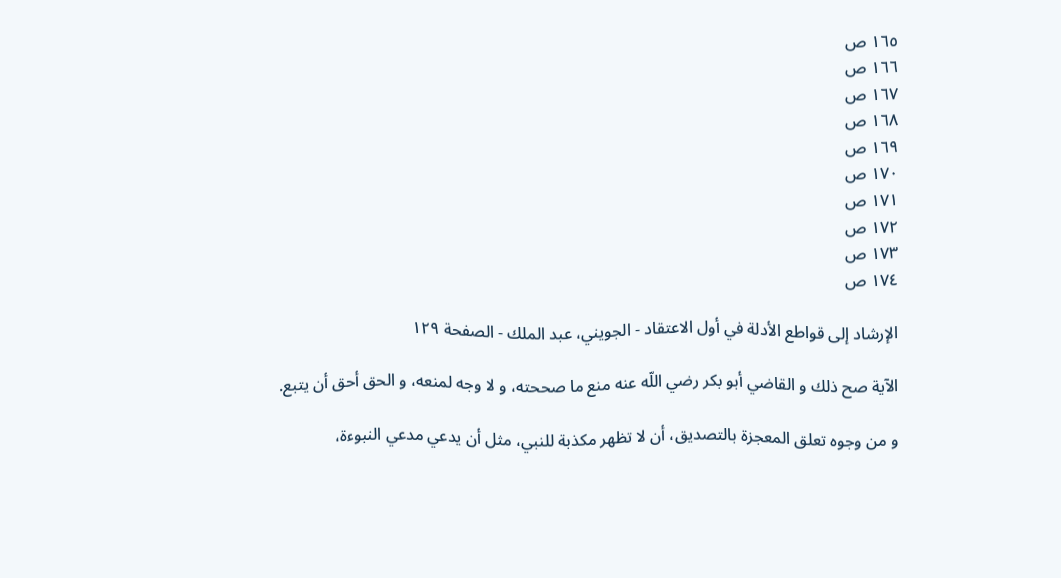١٦٥ ص
١٦٦ ص
١٦٧ ص
١٦٨ ص
١٦٩ ص
١٧٠ ص
١٧١ ص
١٧٢ ص
١٧٣ ص
١٧٤ ص

الإرشاد إلى قواطع الأدلة في أول الاعتقاد - الجویني، عبد الملك - الصفحة ١٢٩

الآية صح ذلك و القاضي أبو بكر رضي اللّه عنه منع ما صححته، و لا وجه لمنعه، و الحق أحق أن يتبع.

و من وجوه‌ تعلق المعجزة بالتصديق، أن لا تظهر مكذبة للنبي، مثل أن يدعي مدعي النبوءة،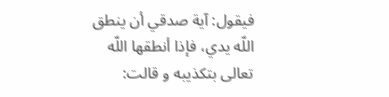فيقول: آية صدقي أن ينطق اللّه يدي، فإذا أنطقها اللّه تعالى بتكذيبه و قالت: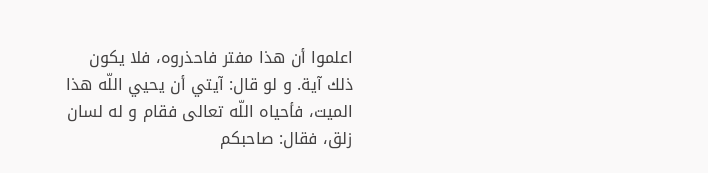اعلموا أن هذا مفتر فاحذروه، فلا يكون ذلك آية. و لو قال: آيتي أن يحيي اللّه هذا الميت، فأحياه اللّه تعالى فقام و له لسان زلق، فقال: صاحبكم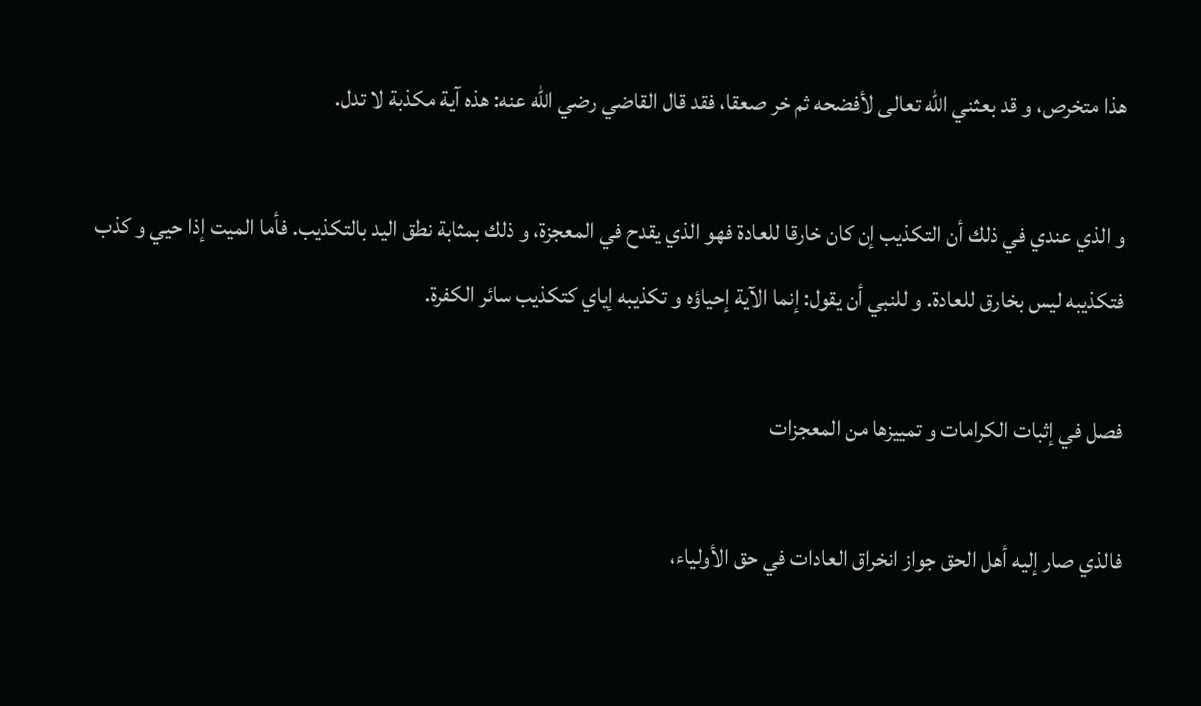هذا متخرص، و قد بعثني اللّه تعالى لأفضحه ثم خر صعقا، فقد قال القاضي رضي اللّه عنه: هذه آية مكذبة لا تدل.

و الذي عندي في ذلك أن التكذيب إن كان خارقا للعادة فهو الذي يقدح في المعجزة، و ذلك بمثابة نطق اليد بالتكذيب. فأما الميت إذا حيي و كذب فتكذيبه ليس بخارق للعادة. و للنبي أن يقول: إنما الآية إحياؤه و تكذيبه إياي كتكذيب سائر الكفرة.

فصل في إثبات الكرامات و تمييزها من المعجزات‌

فالذي صار إليه أهل الحق جواز انخراق العادات في حق الأولياء،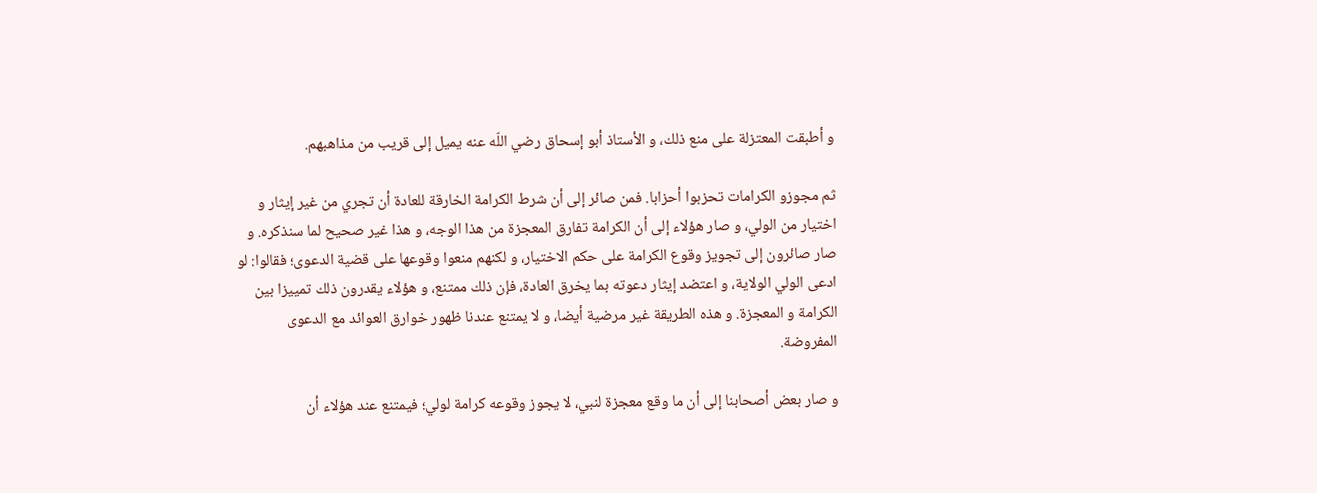و أطبقت المعتزلة على منع ذلك، و الأستاذ أبو إسحاق رضي اللّه عنه يميل إلى قريب من مذاهبهم.

ثم مجوزو الكرامات تحزبوا أحزابا. فمن صائر إلى أن شرط الكرامة الخارقة للعادة أن تجري من غير إيثار و اختيار من الولي، و صار هؤلاء إلى أن الكرامة تفارق المعجزة من هذا الوجه، و هذا غير صحيح لما سنذكره. و صار صائرون إلى تجويز وقوع الكرامة على حكم الاختيار، و لكنهم منعوا وقوعها على قضية الدعوى؛ فقالوا: لو ادعى الولي الولاية، و اعتضد إيثار دعوته بما يخرق العادة، فإن ذلك ممتنع، و هؤلاء يقدرون ذلك تمييزا بين الكرامة و المعجزة. و هذه الطريقة غير مرضية أيضا، و لا يمتنع عندنا ظهور خوارق العوائد مع الدعوى المفروضة.

و صار بعض أصحابنا إلى أن ما وقع معجزة لنبي، لا يجوز وقوعه كرامة لولي؛ فيمتنع عند هؤلاء أن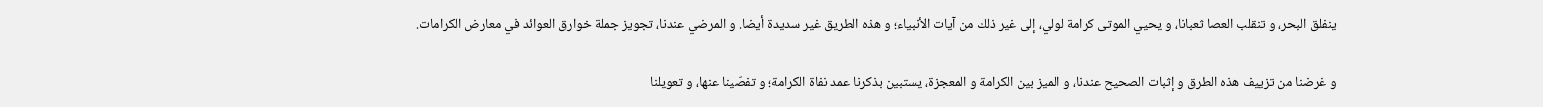ينفلق البحر، و تنقلب العصا ثعبانا، و يحيي الموتى كرامة لولي، إلى غير ذلك من آيات الأنبياء؛ و هذه الطريق غير سديدة أيضا. و المرضي عندنا، تجويز جملة خوارق العوائد في معارض الكرامات.

و غرضنا من تزييف هذه الطرق و إثبات الصحيح عندنا، و الميز بين الكرامة و المعجزة، يستبين بذكرنا عمد نفاة الكرامة؛ و تفصّينا عنها، و تعويلنا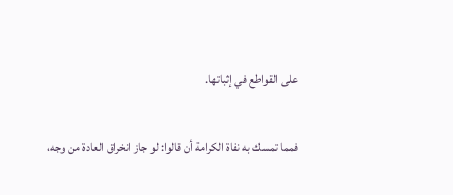على القواطع في إثباتها.

فمما تمسك به نفاة الكرامة أن قالوا: لو جاز انخراق العادة من وجه،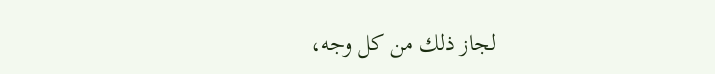لجاز ذلك من كل وجه،